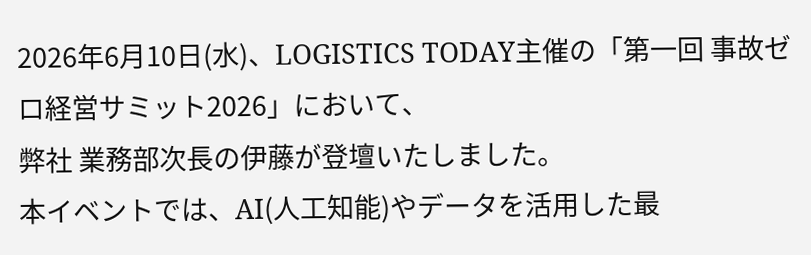2026年6月10日(水)、LOGISTICS TODAY主催の「第一回 事故ゼロ経営サミット2026」において、
弊社 業務部次長の伊藤が登壇いたしました。
本イベントでは、AI(人工知能)やデータを活用した最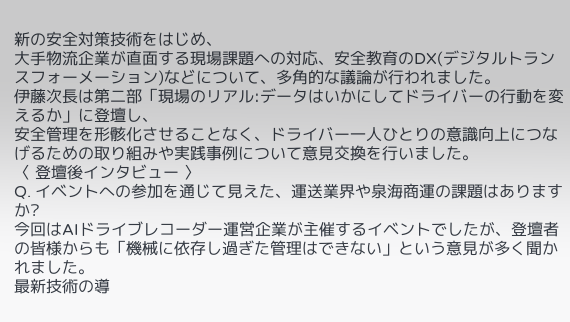新の安全対策技術をはじめ、
大手物流企業が直面する現場課題への対応、安全教育のDX(デジタルトランスフォーメーション)などについて、多角的な議論が行われました。
伊藤次長は第二部「現場のリアル:データはいかにしてドライバーの行動を変えるか」に登壇し、
安全管理を形骸化させることなく、ドライバー一人ひとりの意識向上につなげるための取り組みや実践事例について意見交換を行いました。
〈 登壇後インタビュー 〉
Q. イベントへの参加を通じて見えた、運送業界や泉海商運の課題はありますか?
今回はAIドライブレコーダー運営企業が主催するイベントでしたが、登壇者の皆様からも「機械に依存し過ぎた管理はできない」という意見が多く聞かれました。
最新技術の導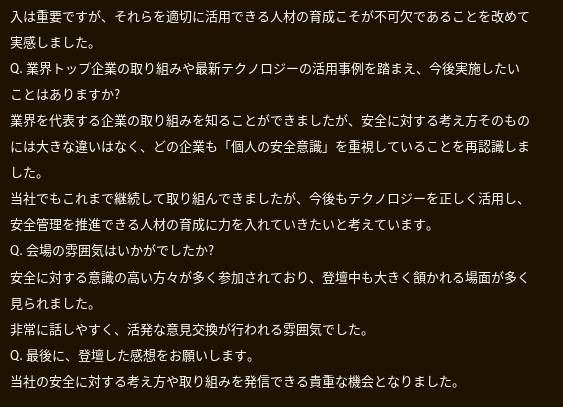入は重要ですが、それらを適切に活用できる人材の育成こそが不可欠であることを改めて実感しました。
Q. 業界トップ企業の取り組みや最新テクノロジーの活用事例を踏まえ、今後実施したいことはありますか?
業界を代表する企業の取り組みを知ることができましたが、安全に対する考え方そのものには大きな違いはなく、どの企業も「個人の安全意識」を重視していることを再認識しました。
当社でもこれまで継続して取り組んできましたが、今後もテクノロジーを正しく活用し、安全管理を推進できる人材の育成に力を入れていきたいと考えています。
Q. 会場の雰囲気はいかがでしたか?
安全に対する意識の高い方々が多く参加されており、登壇中も大きく頷かれる場面が多く見られました。
非常に話しやすく、活発な意見交換が行われる雰囲気でした。
Q. 最後に、登壇した感想をお願いします。
当社の安全に対する考え方や取り組みを発信できる貴重な機会となりました。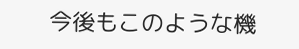今後もこのような機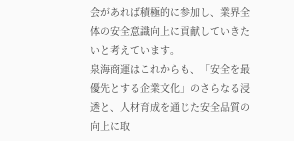会があれば積極的に参加し、業界全体の安全意識向上に貢献していきたいと考えています。
泉海商運はこれからも、「安全を最優先とする企業文化」のさらなる浸透と、人材育成を通じた安全品質の向上に取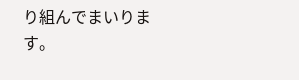り組んでまいります。